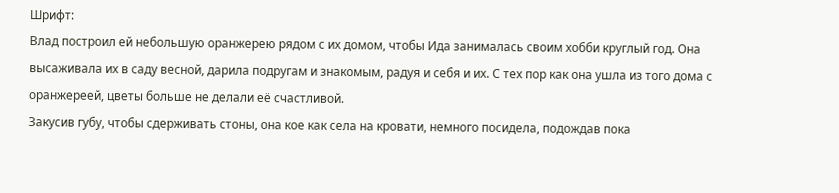Шрифт:
Влад построил ей небольшую оранжерею рядом с их домом, чтобы Ида занималась своим хобби круглый год. Она высаживала их в саду весной, дарила подругам и знакомым, радуя и себя и их. С тех пор как она ушла из того дома с оранжереей, цветы больше не делали её счастливой.
Закусив губу, чтобы сдерживать стоны, она кое как села на кровати, немного посидела, подождав пока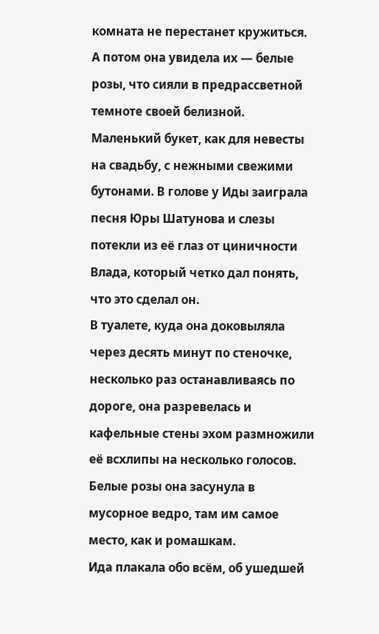комната не перестанет кружиться. А потом она увидела их — белые розы, что сияли в предрассветной темноте своей белизной. Маленький букет, как для невесты на свадьбу, с нежными свежими бутонами. В голове у Иды заиграла песня Юры Шатунова и слезы потекли из её глаз от циничности Влада, который четко дал понять, что это сделал он.
В туалете, куда она доковыляла через десять минут по стеночке, несколько раз останавливаясь по дороге, она разревелась и кафельные стены эхом размножили её всхлипы на несколько голосов. Белые розы она засунула в мусорное ведро, там им самое место, как и ромашкам.
Ида плакала обо всём, об ушедшей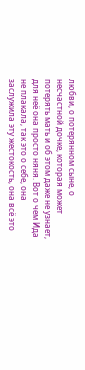любви, о потерянном сыне, о несчастной дочке, которая может потерять мать и об этом даже не узнает, для неё она просто няня. Вот о чем Ида не плакала, так это о себе, она заслужила эту жестокость, она всё это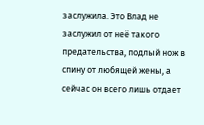заслужила. Это Влад не заслужил от неё такого предательства, подлый нож в спину от любящей жены, а сейчас он всего лишь отдает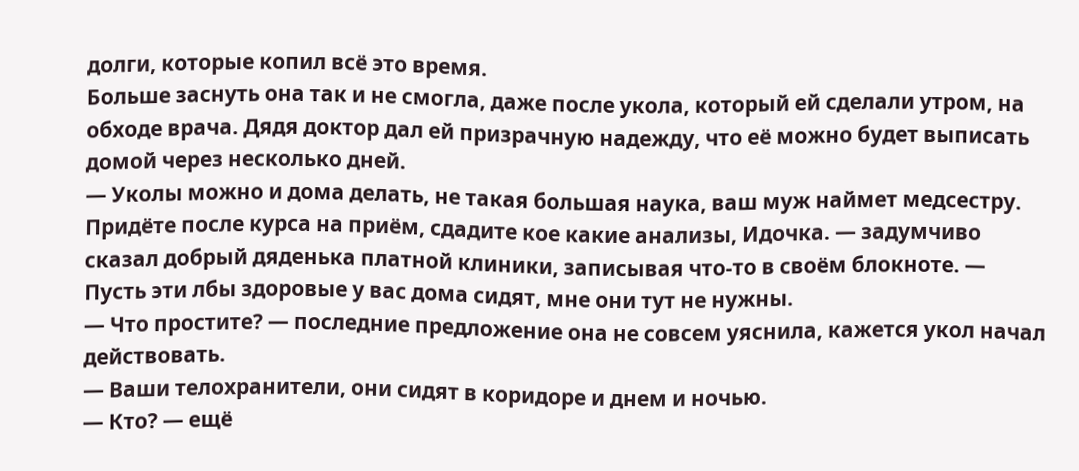долги, которые копил всё это время.
Больше заснуть она так и не смогла, даже после укола, который ей сделали утром, на обходе врача. Дядя доктор дал ей призрачную надежду, что её можно будет выписать домой через несколько дней.
— Уколы можно и дома делать, не такая большая наука, ваш муж наймет медсестру. Придёте после курса на приём, сдадите кое какие анализы, Идочка. — задумчиво сказал добрый дяденька платной клиники, записывая что-то в своём блокноте. — Пусть эти лбы здоровые у вас дома сидят, мне они тут не нужны.
— Что простите? — последние предложение она не совсем уяснила, кажется укол начал действовать.
— Ваши телохранители, они сидят в коридоре и днем и ночью.
— Кто? — ещё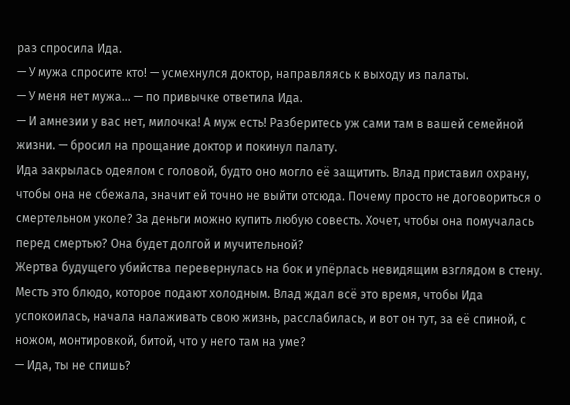раз спросила Ида.
— У мужа спросите кто! — усмехнулся доктор, направляясь к выходу из палаты.
— У меня нет мужа… — по привычке ответила Ида.
— И амнезии у вас нет, милочка! А муж есть! Разберитесь уж сами там в вашей семейной жизни. — бросил на прощание доктор и покинул палату.
Ида закрылась одеялом с головой, будто оно могло её защитить. Влад приставил охрану, чтобы она не сбежала, значит ей точно не выйти отсюда. Почему просто не договориться о смертельном уколе? За деньги можно купить любую совесть. Хочет, чтобы она помучалась перед смертью? Она будет долгой и мучительной?
Жертва будущего убийства перевернулась на бок и упёрлась невидящим взглядом в стену. Месть это блюдо, которое подают холодным. Влад ждал всё это время, чтобы Ида успокоилась, начала налаживать свою жизнь, расслабилась, и вот он тут, за её спиной, с ножом, монтировкой, битой, что у него там на уме?
— Ида, ты не спишь?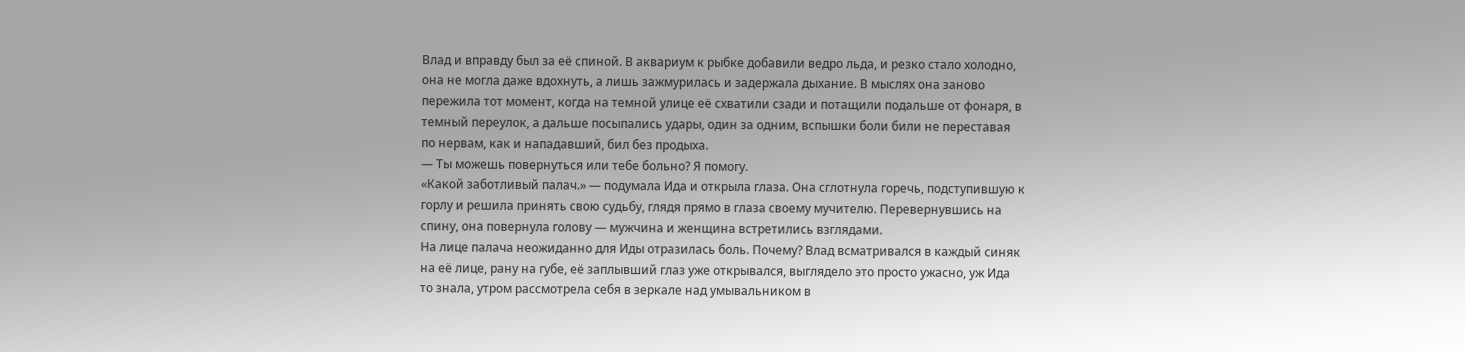Влад и вправду был за её спиной. В аквариум к рыбке добавили ведро льда, и резко стало холодно, она не могла даже вдохнуть, а лишь зажмурилась и задержала дыхание. В мыслях она заново пережила тот момент, когда на темной улице её схватили сзади и потащили подальше от фонаря, в темный переулок, а дальше посыпались удары, один за одним, вспышки боли били не переставая по нервам, как и нападавший, бил без продыха.
— Ты можешь повернуться или тебе больно? Я помогу.
«Какой заботливый палач.» — подумала Ида и открыла глаза. Она сглотнула горечь, подступившую к горлу и решила принять свою судьбу, глядя прямо в глаза своему мучителю. Перевернувшись на спину, она повернула голову — мужчина и женщина встретились взглядами.
На лице палача неожиданно для Иды отразилась боль. Почему? Влад всматривался в каждый синяк на её лице, рану на губе, её заплывший глаз уже открывался, выглядело это просто ужасно, уж Ида то знала, утром рассмотрела себя в зеркале над умывальником в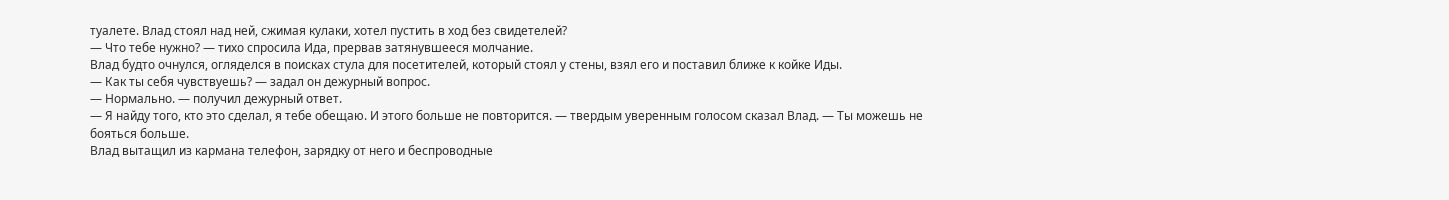туалете. Влад стоял над ней, сжимая кулаки, хотел пустить в ход без свидетелей?
— Что тебе нужно? — тихо спросила Ида, прервав затянувшееся молчание.
Влад будто очнулся, огляделся в поисках стула для посетителей, который стоял у стены, взял его и поставил ближе к койке Иды.
— Как ты себя чувствуешь? — задал он дежурный вопрос.
— Нормально. — получил дежурный ответ.
— Я найду того, кто это сделал, я тебе обещаю. И этого больше не повторится. — твердым уверенным голосом сказал Влад. — Ты можешь не бояться больше.
Влад вытащил из кармана телефон, зарядку от него и беспроводные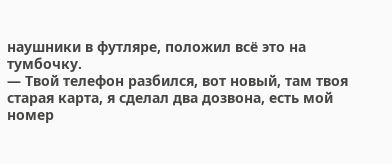наушники в футляре, положил всё это на тумбочку.
— Твой телефон разбился, вот новый, там твоя старая карта, я сделал два дозвона, есть мой номер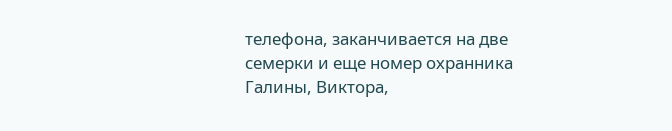телефона, заканчивается на две семерки и еще номер охранника Галины, Виктора,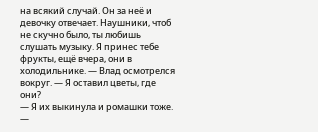на всякий случай. Он за неё и девочку отвечает. Наушники, чтоб не скучно было, ты любишь слушать музыку. Я принес тебе фрукты, ещё вчера, они в холодильнике. — Влад осмотрелся вокруг. — Я оставил цветы, где они?
— Я их выкинула и ромашки тоже. —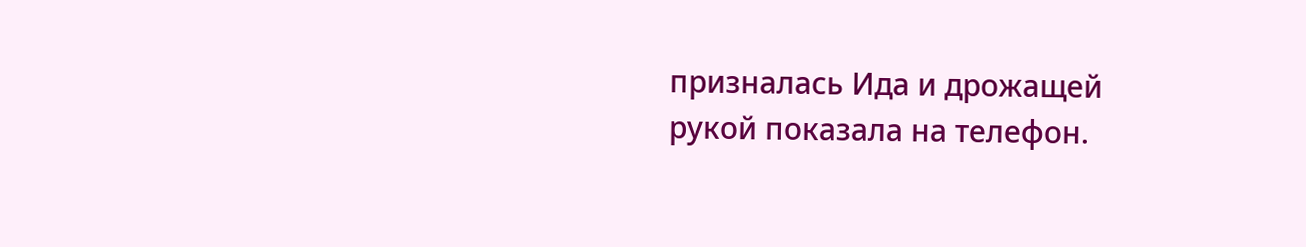призналась Ида и дрожащей рукой показала на телефон.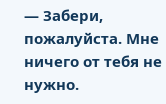— Забери, пожалуйста. Мне ничего от тебя не нужно.